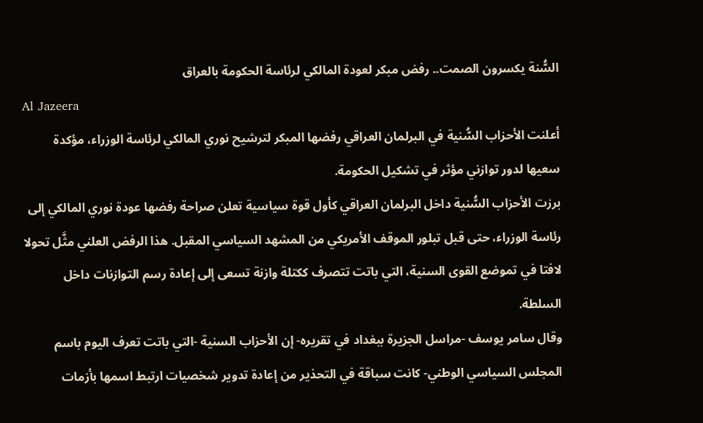السُّنة يكسرون الصمت.. رفض مبكر لعودة المالكي لرئاسة الحكومة بالعراق
Al Jazeera
أعلنت الأحزاب السُّنية في البرلمان العراقي رفضها المبكر لترشيح نوري المالكي لرئاسة الوزراء، مؤكدة سعيها لدور توازني مؤثر في تشكيل الحكومة.
برزت الأحزاب السُّنية داخل البرلمان العراقي كأول قوة سياسية تعلن صراحة رفضها عودة نوري المالكي إلى رئاسة الوزراء، حتى قبل تبلور الموقف الأمريكي من المشهد السياسي المقبل. هذا الرفض العلني مثَّل تحولا لافتا في تموضع القوى السنية، التي باتت تتصرف ككتلة وازنة تسعى إلى إعادة رسم التوازنات داخل السلطة.
وقال سامر يوسف -مراسل الجزيرة ببغداد في تقريره- إن الأحزاب السنية -التي باتت تعرف اليوم باسم المجلس السياسي الوطني- كانت سباقة في التحذير من إعادة تدوير شخصيات ارتبط اسمها بأزمات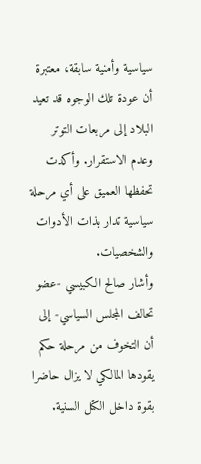سياسية وأمنية سابقة، معتبرة أن عودة تلك الوجوه قد تعيد البلاد إلى مربعات التوتر وعدم الاستقرار. وأكدت تحفظها العميق على أي مرحلة سياسية تدار بذات الأدوات والشخصيات.
وأشار صالح الكبيسي -عضو تحالف المجلس السياسي- إلى أن التخوف من مرحلة حكم يقودها المالكي لا يزال حاضرا بقوة داخل الكتل السنية.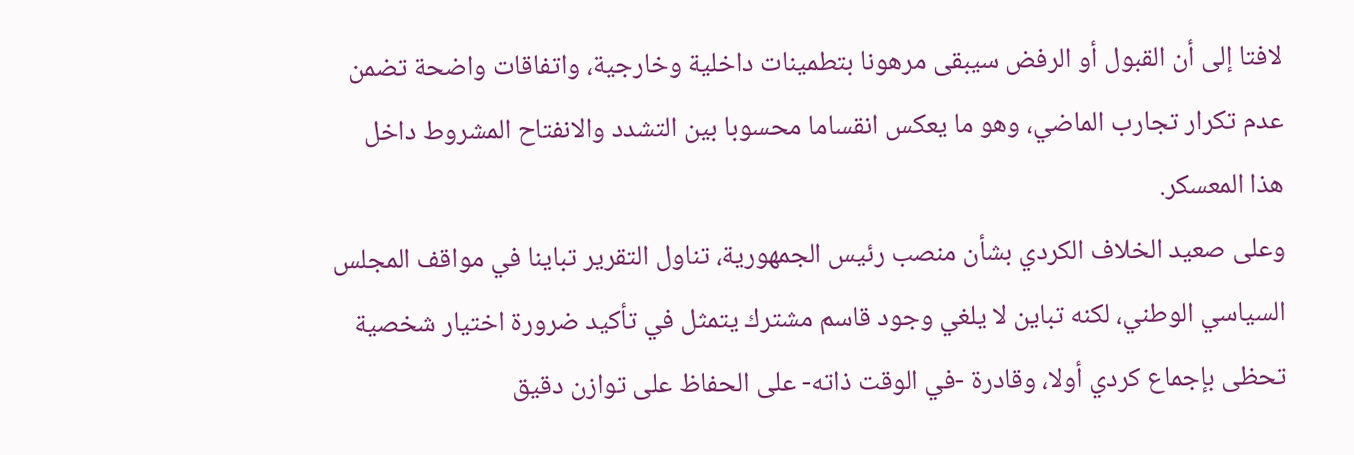لافتا إلى أن القبول أو الرفض سيبقى مرهونا بتطمينات داخلية وخارجية، واتفاقات واضحة تضمن عدم تكرار تجارب الماضي، وهو ما يعكس انقساما محسوبا بين التشدد والانفتاح المشروط داخل هذا المعسكر.
وعلى صعيد الخلاف الكردي بشأن منصب رئيس الجمهورية، تناول التقرير تباينا في مواقف المجلس السياسي الوطني، لكنه تباين لا يلغي وجود قاسم مشترك يتمثل في تأكيد ضرورة اختيار شخصية تحظى بإجماع كردي أولا، وقادرة -في الوقت ذاته- على الحفاظ على توازن دقيق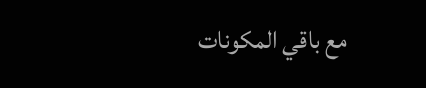مع باقي المكونات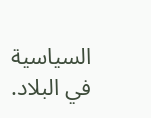السياسية في البلاد.